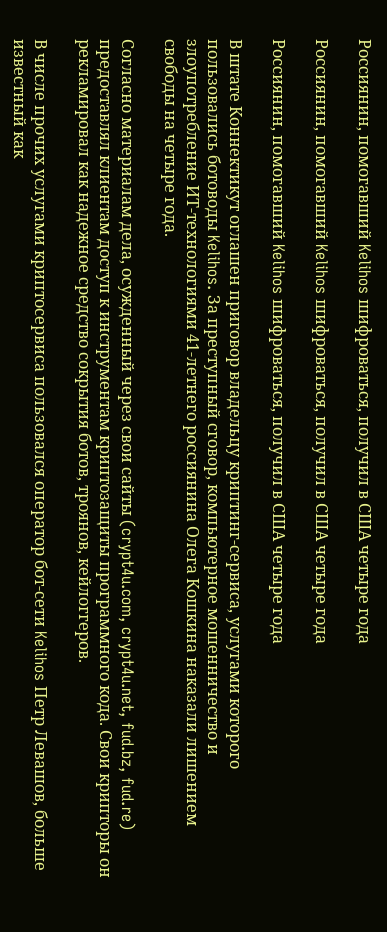Россиянин, помогавший Kelihos шифроваться, получил в США четыре года

Россиянин, помогавший Kelihos шифроваться, получил в США четыре года

Россиянин, помогавший Kelihos шифроваться, получил в США четыре года

В штате Коннектикут оглашен приговор владельцу криптинг-сервиса, услугами которого пользовались ботоводы Kelihos. За преступный сговор, компьютерное мошенничество и злоупотребление ИТ-технологиями 41-летнего россиянина Олега Кошкина наказали лишением свободы на четыре года.

Согласно материалам дела, осужденный через свои сайты (crypt4u.com, crypt4u.net, fud.bz, fud.re) предоставлял клиентам доступ к инструментам криптозащиты программного кода. Свои крипторы он рекламировал как надежное средство сокрытия ботов, троянов, кейлоггеров.

В числе прочих услугами криптосервиса пользовался оператор бот-сети Kelihos Петр Левашов, больше известный как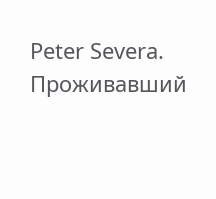Peter Severa. Проживавший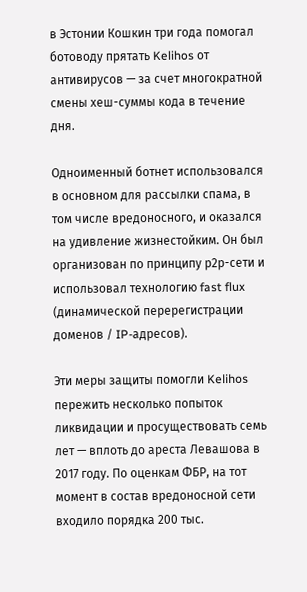в Эстонии Кошкин три года помогал ботоводу прятать Kelihos от антивирусов — за счет многократной смены хеш-суммы кода в течение дня.

Одноименный ботнет использовался в основном для рассылки спама, в том числе вредоносного, и оказался на удивление жизнестойким. Он был организован по принципу р2р-сети и использовал технологию fast flux (динамической перерегистрации доменов / IP-адресов).

Эти меры защиты помогли Kelihos пережить несколько попыток ликвидации и просуществовать семь лет — вплоть до ареста Левашова в 2017 году. По оценкам ФБР, на тот момент в состав вредоносной сети входило порядка 200 тыс.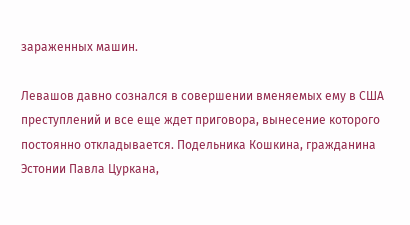зараженных машин.

Левашов давно сознался в совершении вменяемых ему в США преступлений и все еще ждет приговора, вынесение которого постоянно откладывается. Подельника Кошкина, гражданина Эстонии Павла Цуркана,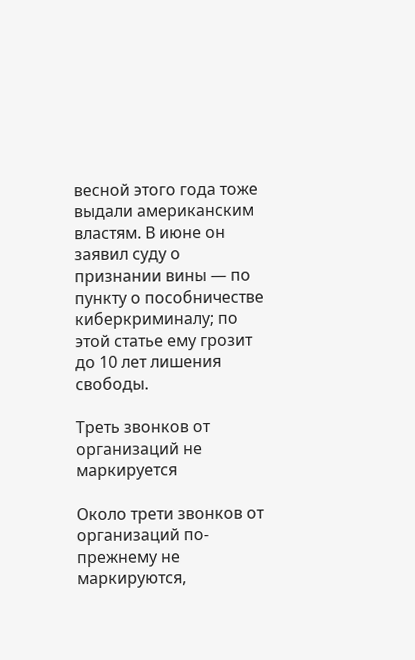весной этого года тоже выдали американским властям. В июне он заявил суду о признании вины — по пункту о пособничестве киберкриминалу; по этой статье ему грозит до 10 лет лишения свободы.

Треть звонков от организаций не маркируется

Около трети звонков от организаций по-прежнему не маркируются,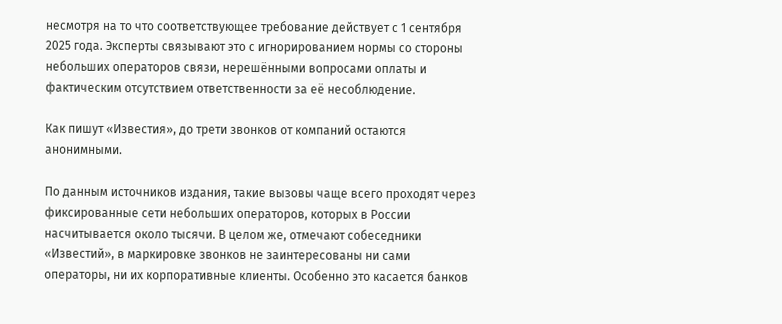несмотря на то что соответствующее требование действует с 1 сентября 2025 года. Эксперты связывают это с игнорированием нормы со стороны небольших операторов связи, нерешёнными вопросами оплаты и фактическим отсутствием ответственности за её несоблюдение.

Как пишут «Известия», до трети звонков от компаний остаются анонимными.

По данным источников издания, такие вызовы чаще всего проходят через фиксированные сети небольших операторов, которых в России насчитывается около тысячи. В целом же, отмечают собеседники «Известий», в маркировке звонков не заинтересованы ни сами операторы, ни их корпоративные клиенты. Особенно это касается банков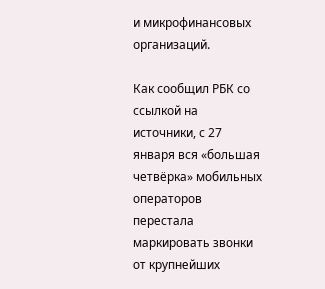и микрофинансовых организаций.

Как сообщил РБК со ссылкой на источники, с 27 января вся «большая четвёрка» мобильных операторов перестала маркировать звонки от крупнейших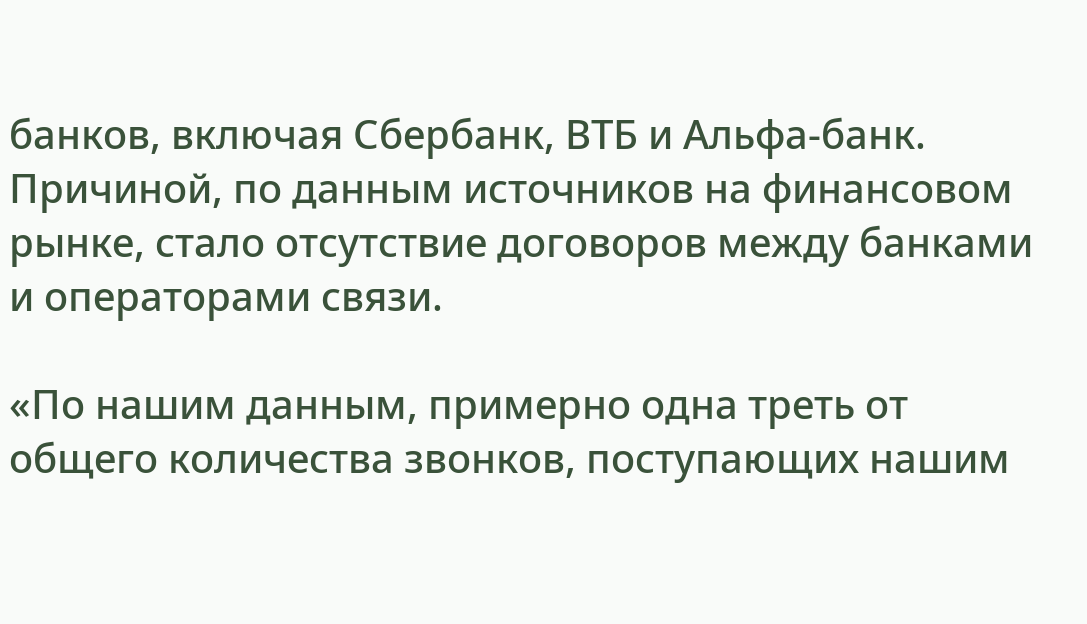банков, включая Сбербанк, ВТБ и Альфа-банк. Причиной, по данным источников на финансовом рынке, стало отсутствие договоров между банками и операторами связи.

«По нашим данным, примерно одна треть от общего количества звонков, поступающих нашим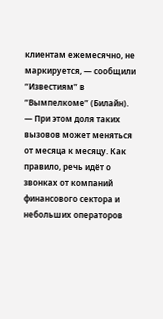клиентам ежемесячно, не маркируется, — сообщили “Известиям” в “Вымпелкоме” (Билайн). — При этом доля таких вызовов может меняться от месяца к месяцу. Как правило, речь идёт о звонках от компаний финансового сектора и небольших операторов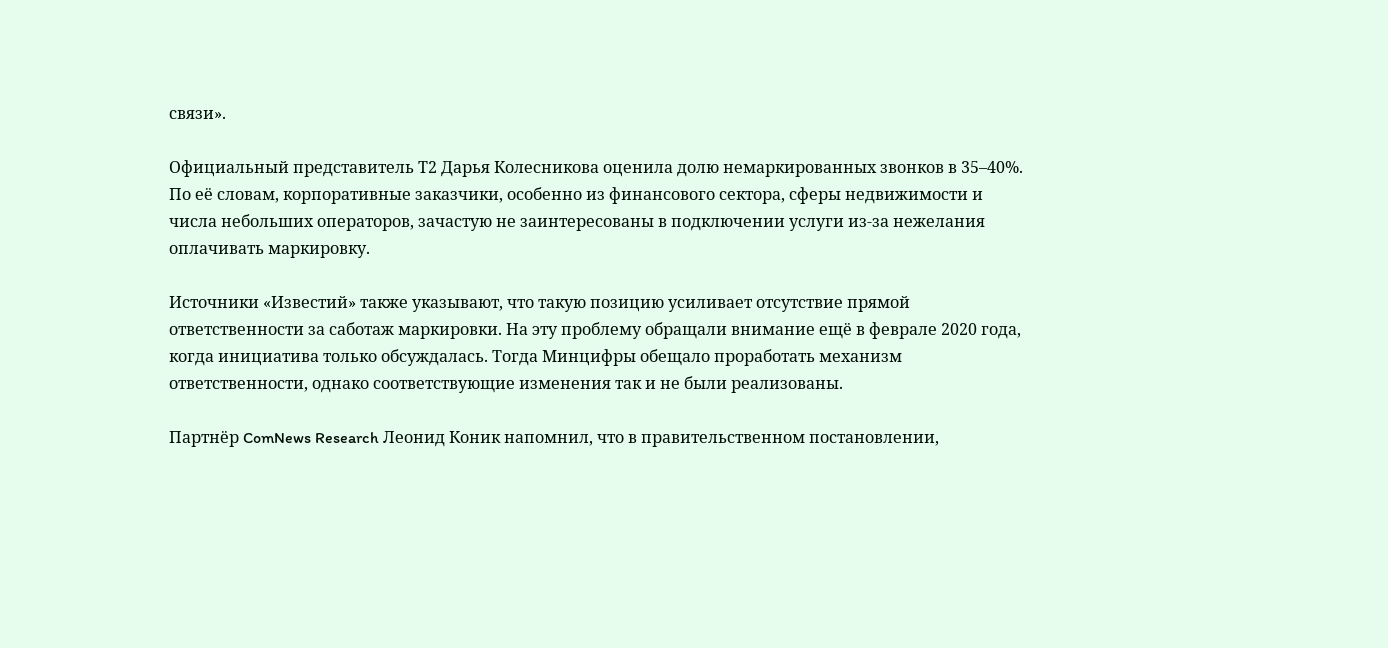связи».

Официальный представитель Т2 Дарья Колесникова оценила долю немаркированных звонков в 35–40%. По её словам, корпоративные заказчики, особенно из финансового сектора, сферы недвижимости и числа небольших операторов, зачастую не заинтересованы в подключении услуги из-за нежелания оплачивать маркировку.

Источники «Известий» также указывают, что такую позицию усиливает отсутствие прямой ответственности за саботаж маркировки. На эту проблему обращали внимание ещё в феврале 2020 года, когда инициатива только обсуждалась. Тогда Минцифры обещало проработать механизм ответственности, однако соответствующие изменения так и не были реализованы.

Партнёр ComNews Research Леонид Коник напомнил, что в правительственном постановлении,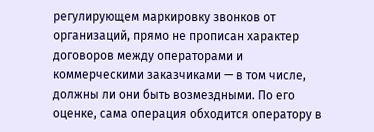регулирующем маркировку звонков от организаций, прямо не прописан характер договоров между операторами и коммерческими заказчиками — в том числе, должны ли они быть возмездными. По его оценке, сама операция обходится оператору в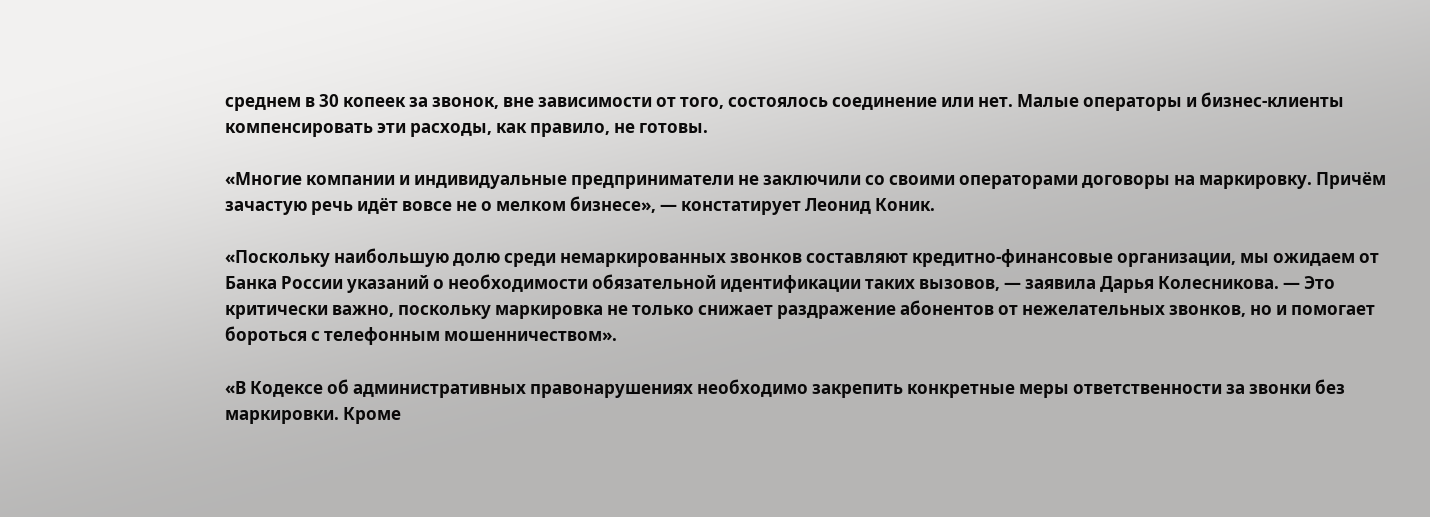среднем в 30 копеек за звонок, вне зависимости от того, состоялось соединение или нет. Малые операторы и бизнес-клиенты компенсировать эти расходы, как правило, не готовы.

«Многие компании и индивидуальные предприниматели не заключили со своими операторами договоры на маркировку. Причём зачастую речь идёт вовсе не о мелком бизнесе», — констатирует Леонид Коник.

«Поскольку наибольшую долю среди немаркированных звонков составляют кредитно-финансовые организации, мы ожидаем от Банка России указаний о необходимости обязательной идентификации таких вызовов, — заявила Дарья Колесникова. — Это критически важно, поскольку маркировка не только снижает раздражение абонентов от нежелательных звонков, но и помогает бороться с телефонным мошенничеством».

«В Кодексе об административных правонарушениях необходимо закрепить конкретные меры ответственности за звонки без маркировки. Кроме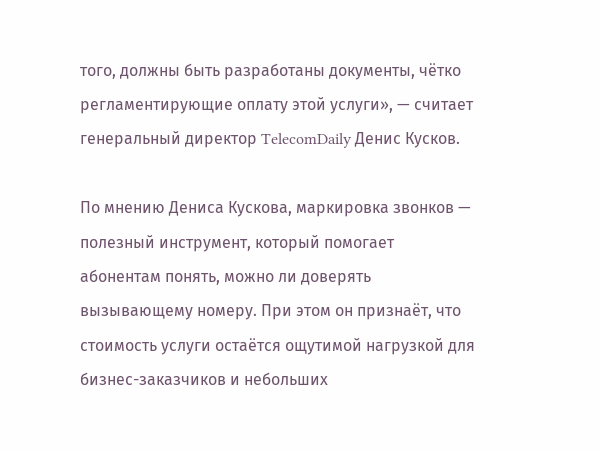того, должны быть разработаны документы, чётко регламентирующие оплату этой услуги», — считает генеральный директор TelecomDaily Денис Кусков.

По мнению Дениса Кускова, маркировка звонков — полезный инструмент, который помогает абонентам понять, можно ли доверять вызывающему номеру. При этом он признаёт, что стоимость услуги остаётся ощутимой нагрузкой для бизнес-заказчиков и небольших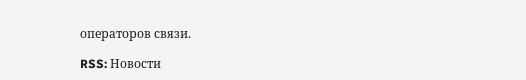операторов связи.

RSS: Новости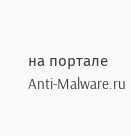на портале Anti-Malware.ru